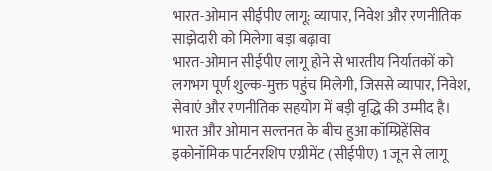भारत-ओमान सीईपीए लागू: व्यापार, निवेश और रणनीतिक साझेदारी को मिलेगा बड़ा बढ़ावा
भारत-ओमान सीईपीए लागू होने से भारतीय निर्यातकों को लगभग पूर्ण शुल्क-मुक्त पहुंच मिलेगी, जिससे व्यापार, निवेश, सेवाएं और रणनीतिक सहयोग में बड़ी वृद्धि की उम्मीद है।
भारत और ओमान सल्तनत के बीच हुआ कॉम्प्रिहेंसिव इकोनॉमिक पार्टनरशिप एग्रीमेंट (सीईपीए) 1 जून से लागू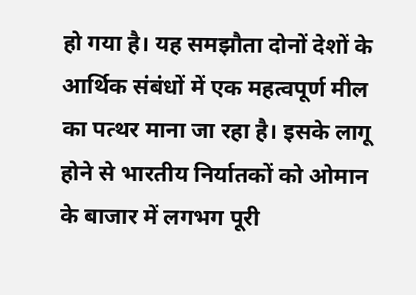हो गया है। यह समझौता दोनों देशों के आर्थिक संबंधों में एक महत्वपूर्ण मील का पत्थर माना जा रहा है। इसके लागू होने से भारतीय निर्यातकों को ओमान के बाजार में लगभग पूरी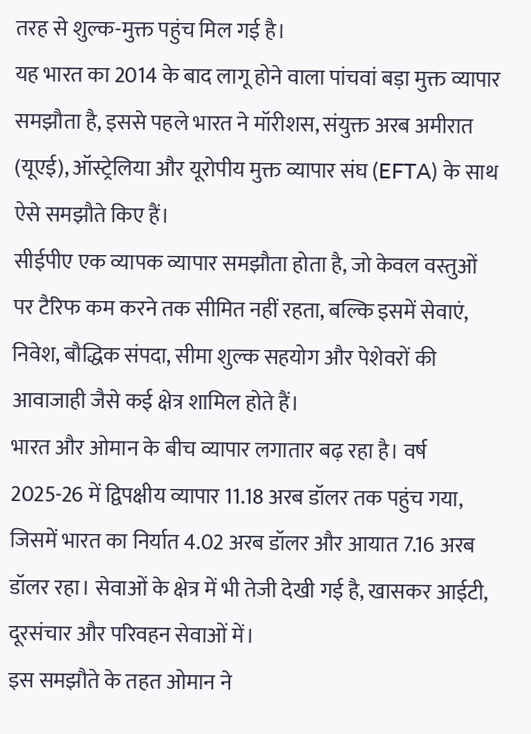तरह से शुल्क-मुक्त पहुंच मिल गई है।
यह भारत का 2014 के बाद लागू होने वाला पांचवां बड़ा मुक्त व्यापार समझौता है, इससे पहले भारत ने मॉरीशस, संयुक्त अरब अमीरात (यूएई), ऑस्ट्रेलिया और यूरोपीय मुक्त व्यापार संघ (EFTA) के साथ ऐसे समझौते किए हैं।
सीईपीए एक व्यापक व्यापार समझौता होता है, जो केवल वस्तुओं पर टैरिफ कम करने तक सीमित नहीं रहता, बल्कि इसमें सेवाएं, निवेश, बौद्धिक संपदा, सीमा शुल्क सहयोग और पेशेवरों की आवाजाही जैसे कई क्षेत्र शामिल होते हैं।
भारत और ओमान के बीच व्यापार लगातार बढ़ रहा है। वर्ष 2025-26 में द्विपक्षीय व्यापार 11.18 अरब डॉलर तक पहुंच गया, जिसमें भारत का निर्यात 4.02 अरब डॉलर और आयात 7.16 अरब डॉलर रहा। सेवाओं के क्षेत्र में भी तेजी देखी गई है, खासकर आईटी, दूरसंचार और परिवहन सेवाओं में।
इस समझौते के तहत ओमान ने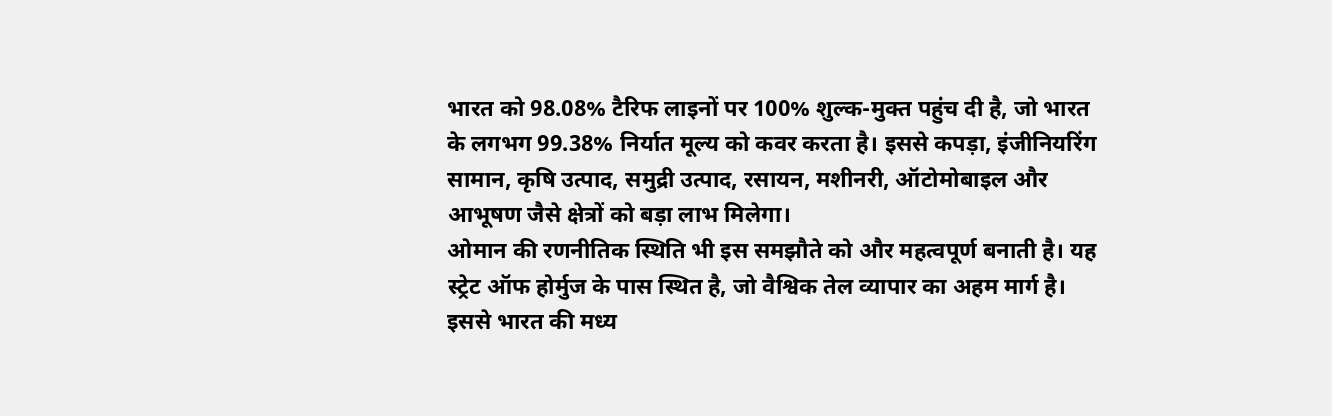भारत को 98.08% टैरिफ लाइनों पर 100% शुल्क-मुक्त पहुंच दी है, जो भारत के लगभग 99.38% निर्यात मूल्य को कवर करता है। इससे कपड़ा, इंजीनियरिंग सामान, कृषि उत्पाद, समुद्री उत्पाद, रसायन, मशीनरी, ऑटोमोबाइल और आभूषण जैसे क्षेत्रों को बड़ा लाभ मिलेगा।
ओमान की रणनीतिक स्थिति भी इस समझौते को और महत्वपूर्ण बनाती है। यह स्ट्रेट ऑफ होर्मुज के पास स्थित है, जो वैश्विक तेल व्यापार का अहम मार्ग है। इससे भारत की मध्य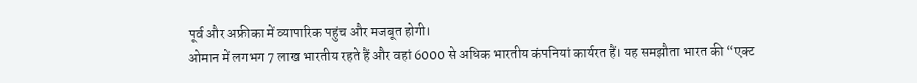पूर्व और अफ्रीका में व्यापारिक पहुंच और मजबूत होगी।
ओमान में लगभग 7 लाख भारतीय रहते हैं और वहां 6000 से अधिक भारतीय कंपनियां कार्यरत हैं। यह समझौता भारत की “एक्ट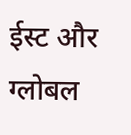ईस्ट और ग्लोबल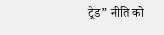ट्रेड” नीति को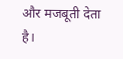और मजबूती देता है।